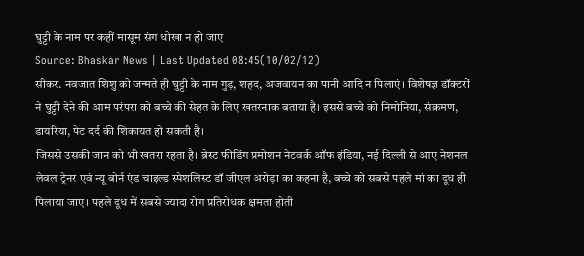घुट्टी के नाम पर कहीं मासूम संग धोखा न हो जाए
Source: Bhaskar News | Last Updated 08:45(10/02/12)
सीकर. नवजात शिशु को जन्मते ही घुट्टी के नाम गुड़, शहद, अजवायन का पानी आदि न पिलाएं। विशेषज्ञ डॉक्टरों ने घुट्टी देने की आम परंपरा को बच्चे की सेहत के लिए खतरनाक बताया है। इससे बच्चे को निमोनिया, संक्रमण, डायरिया, पेट दर्द की शिकायत हो सकती है।
जिससे उसकी जान को भी खतरा रहता है। ब्रेस्ट फीडिंग प्रमोशन नेटवर्क ऑफ इंडिया, नई दिल्ली से आए नेशनल लेवल ट्रेनर एवं न्यू बोर्न एंड चाइल्ड स्पेशलिस्ट डॉ जीएल अरोड़ा का कहना है, बच्चे को सबसे पहले मां का दूध ही पिलाया जाए। पहले दूध में सबसे ज्यादा रोग प्रतिरोधक क्षमता होती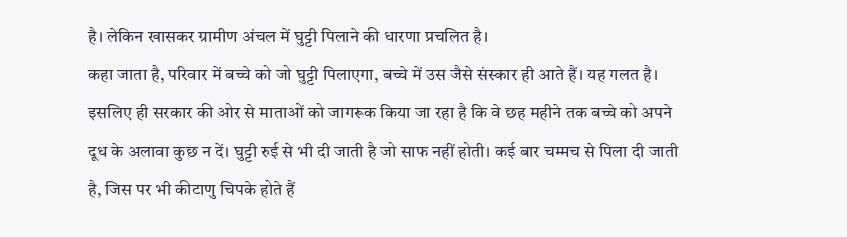है। लेकिन खासकर ग्रामीण अंचल में घुट्टी पिलाने की धारणा प्रचलित है।
कहा जाता है, परिवार में बच्चे को जो घुट्टी पिलाएगा, बच्चे में उस जैसे संस्कार ही आते हैं। यह गलत है। इसलिए ही सरकार की ओर से माताओं को जागरूक किया जा रहा है कि वे छह महीने तक बच्चे को अपने दूध के अलावा कुछ न दें। घुट्टी रुई से भी दी जाती है जो साफ नहीं होती। कई बार चम्मच से पिला दी जाती है, जिस पर भी कीटाणु चिपके होते हैं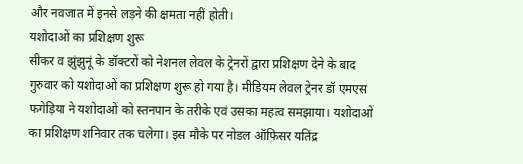और नवजात में इनसे लड़ने की क्षमता नहीं होती।
यशोदाओं का प्रशिक्षण शुरू
सीकर व झुंझुनूं के डॉक्टरों को नेशनल लेवल के ट्रेनरों द्वारा प्रशिक्षण देने के बाद गुरुवार को यशोदाओं का प्रशिक्षण शुरू हो गया है। मीडियम लेवल ट्रेनर डॉ एमएस फगेड़िया ने यशोदाओं को स्तनपान के तरीके एवं उसका महत्व समझाया। यशोदाओं का प्रशिक्षण शनिवार तक चलेगा। इस मौके पर नोडल ऑफिसर यतिंद्र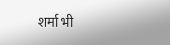शर्मा भी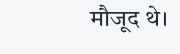मौजूद थे।